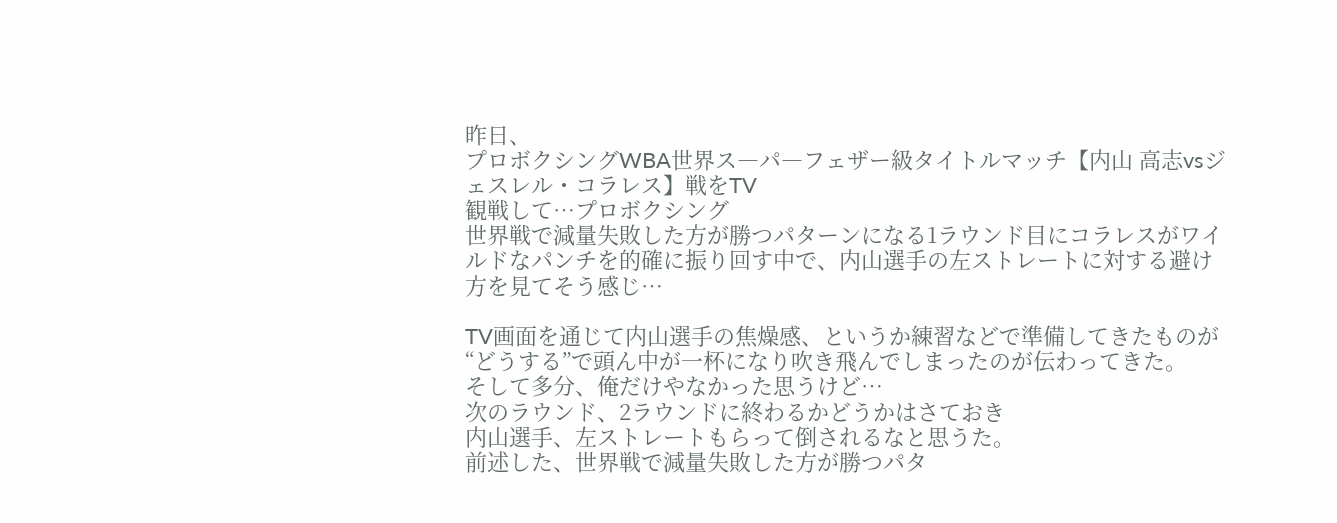昨日、
プロボクシングWBA世界ス―パ―フェザー級タイトルマッチ【内山 高志vsジェスレル・コラレス】戦をTV
観戦して…プロボクシング
世界戦で減量失敗した方が勝つパターンになる1ラウンド目にコラレスがワイルドなパンチを的確に振り回す中で、内山選手の左ストレートに対する避け方を見てそう感じ…

TV画面を通じて内山選手の焦燥感、というか練習などで準備してきたものが
“どうする”で頭ん中が一杯になり吹き飛んでしまったのが伝わってきた。
そして多分、俺だけやなかった思うけど…
次のラウンド、2ラウンドに終わるかどうかはさておき
内山選手、左ストレートもらって倒されるなと思うた。
前述した、世界戦で減量失敗した方が勝つパタ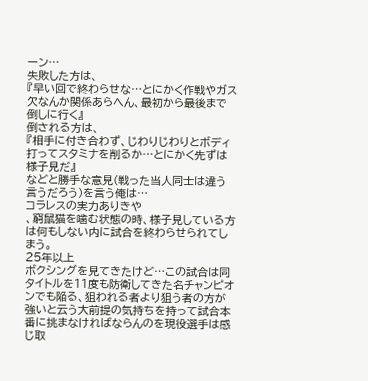ーン…
失敗した方は、
『早い回で終わらせな…とにかく作戦やガス欠なんか関係あらへん、最初から最後まで倒しに行く』
倒される方は、
『相手に付き合わず、じわりじわりとボディ打ってスタミナを削るか…とにかく先ずは様子見だ』
などと勝手な意見(戦った当人同士は違う言うだろう)を言う俺は…
コラレスの実力ありきや
、窮鼠猫を噛む状態の時、様子見している方は何もしない内に試合を終わらせられてしまう。
25年以上
ボクシングを見てきたけど…この試合は同タイトルを11度も防衛してきた名チャンピオンでも陥る、狙われる者より狙う者の方が強いと云う大前提の気持ちを持って試合本番に挑まなければならんのを現役選手は感じ取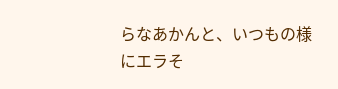らなあかんと、いつもの様にエラそ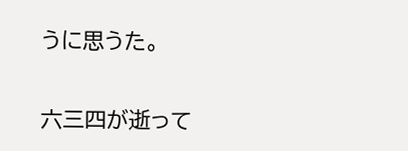うに思うた。


六三四が逝って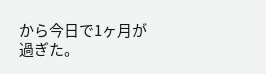から今日で1ヶ月が過ぎた。